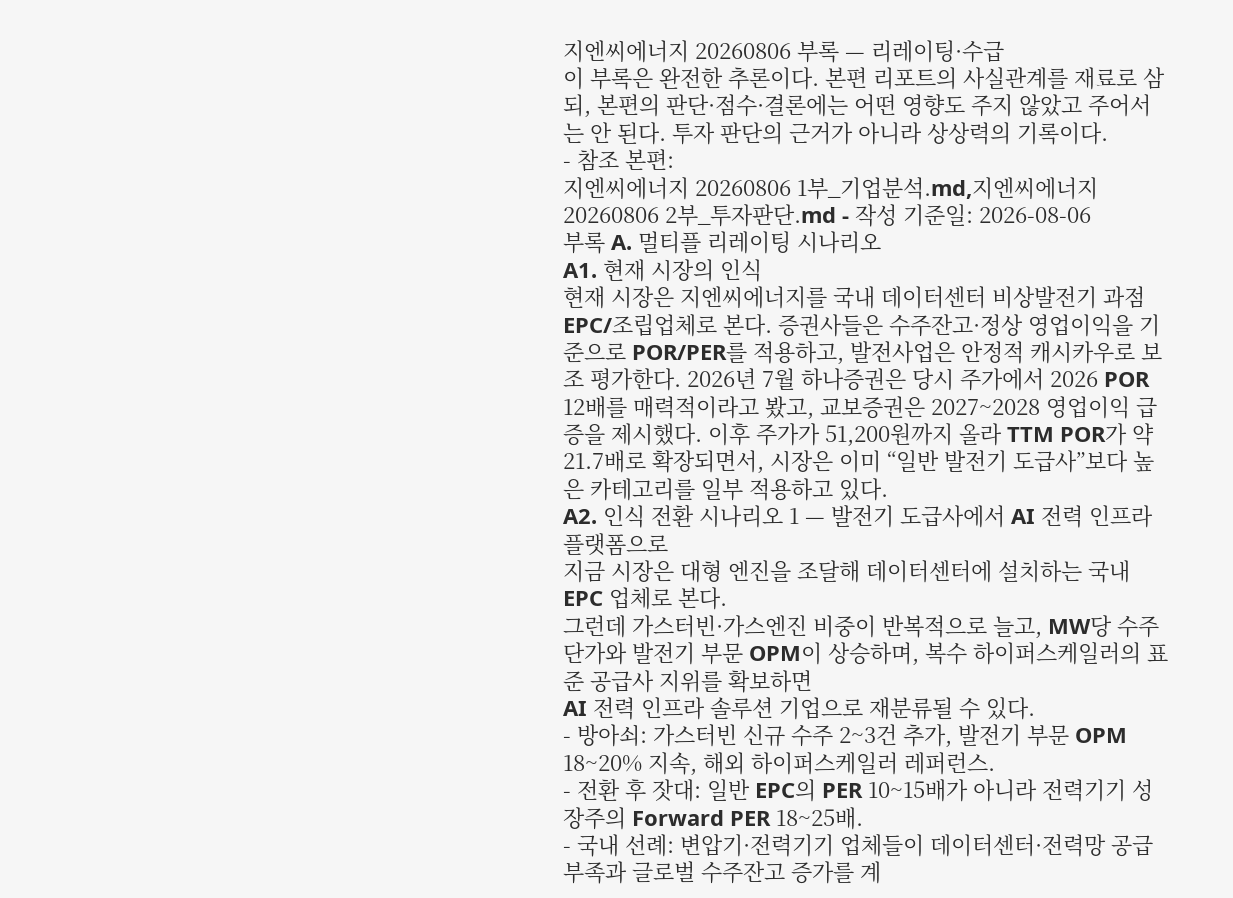지엔씨에너지 20260806 부록 — 리레이팅·수급
이 부록은 완전한 추론이다. 본편 리포트의 사실관계를 재료로 삼되, 본편의 판단·점수·결론에는 어떤 영향도 주지 않았고 주어서는 안 된다. 투자 판단의 근거가 아니라 상상력의 기록이다.
- 참조 본편:
지엔씨에너지 20260806 1부_기업분석.md,지엔씨에너지 20260806 2부_투자판단.md - 작성 기준일: 2026-08-06
부록 A. 멀티플 리레이팅 시나리오
A1. 현재 시장의 인식
현재 시장은 지엔씨에너지를 국내 데이터센터 비상발전기 과점 EPC/조립업체로 본다. 증권사들은 수주잔고·정상 영업이익을 기준으로 POR/PER를 적용하고, 발전사업은 안정적 캐시카우로 보조 평가한다. 2026년 7월 하나증권은 당시 주가에서 2026 POR 12배를 매력적이라고 봤고, 교보증권은 2027~2028 영업이익 급증을 제시했다. 이후 주가가 51,200원까지 올라 TTM POR가 약 21.7배로 확장되면서, 시장은 이미 “일반 발전기 도급사”보다 높은 카테고리를 일부 적용하고 있다.
A2. 인식 전환 시나리오 1 — 발전기 도급사에서 AI 전력 인프라 플랫폼으로
지금 시장은 대형 엔진을 조달해 데이터센터에 설치하는 국내 EPC 업체로 본다.
그런데 가스터빈·가스엔진 비중이 반복적으로 늘고, MW당 수주단가와 발전기 부문 OPM이 상승하며, 복수 하이퍼스케일러의 표준 공급사 지위를 확보하면
AI 전력 인프라 솔루션 기업으로 재분류될 수 있다.
- 방아쇠: 가스터빈 신규 수주 2~3건 추가, 발전기 부문 OPM 18~20% 지속, 해외 하이퍼스케일러 레퍼런스.
- 전환 후 잣대: 일반 EPC의 PER 10~15배가 아니라 전력기기 성장주의 Forward PER 18~25배.
- 국내 선례: 변압기·전력기기 업체들이 데이터센터·전력망 공급부족과 글로벌 수주잔고 증가를 계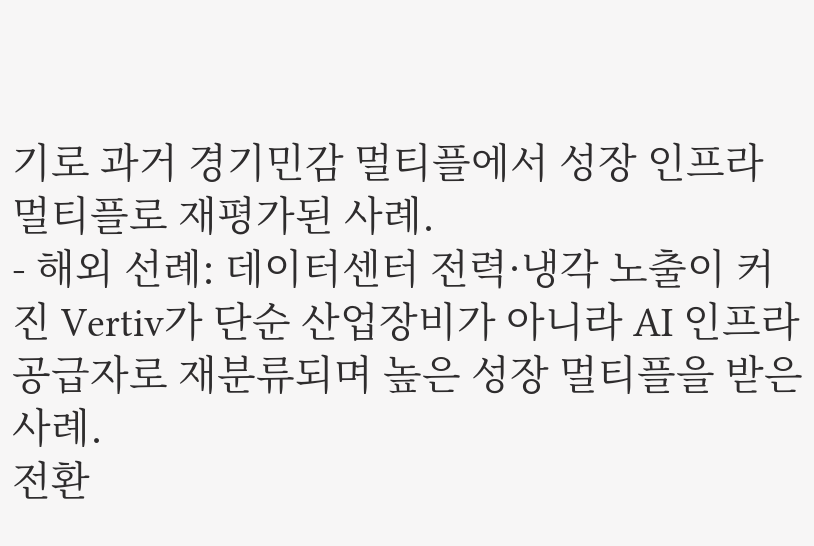기로 과거 경기민감 멀티플에서 성장 인프라 멀티플로 재평가된 사례.
- 해외 선례: 데이터센터 전력·냉각 노출이 커진 Vertiv가 단순 산업장비가 아니라 AI 인프라 공급자로 재분류되며 높은 성장 멀티플을 받은 사례.
전환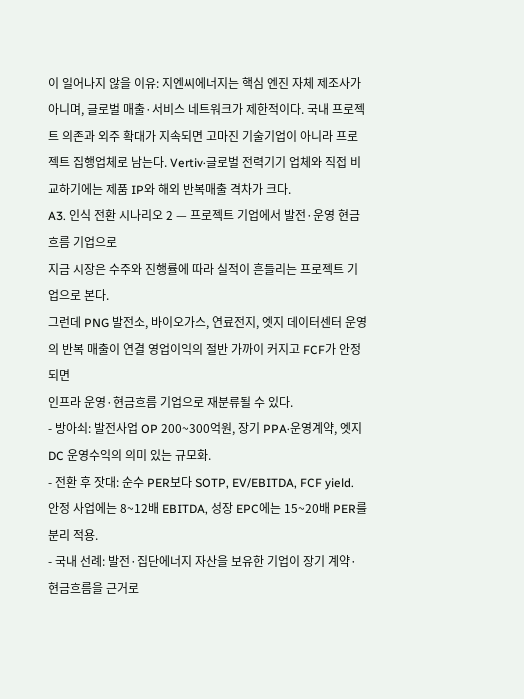이 일어나지 않을 이유: 지엔씨에너지는 핵심 엔진 자체 제조사가 아니며, 글로벌 매출·서비스 네트워크가 제한적이다. 국내 프로젝트 의존과 외주 확대가 지속되면 고마진 기술기업이 아니라 프로젝트 집행업체로 남는다. Vertiv·글로벌 전력기기 업체와 직접 비교하기에는 제품 IP와 해외 반복매출 격차가 크다.
A3. 인식 전환 시나리오 2 — 프로젝트 기업에서 발전·운영 현금흐름 기업으로
지금 시장은 수주와 진행률에 따라 실적이 흔들리는 프로젝트 기업으로 본다.
그런데 PNG 발전소, 바이오가스, 연료전지, 엣지 데이터센터 운영의 반복 매출이 연결 영업이익의 절반 가까이 커지고 FCF가 안정되면
인프라 운영·현금흐름 기업으로 재분류될 수 있다.
- 방아쇠: 발전사업 OP 200~300억원, 장기 PPA·운영계약, 엣지 DC 운영수익의 의미 있는 규모화.
- 전환 후 잣대: 순수 PER보다 SOTP, EV/EBITDA, FCF yield. 안정 사업에는 8~12배 EBITDA, 성장 EPC에는 15~20배 PER를 분리 적용.
- 국내 선례: 발전·집단에너지 자산을 보유한 기업이 장기 계약·현금흐름을 근거로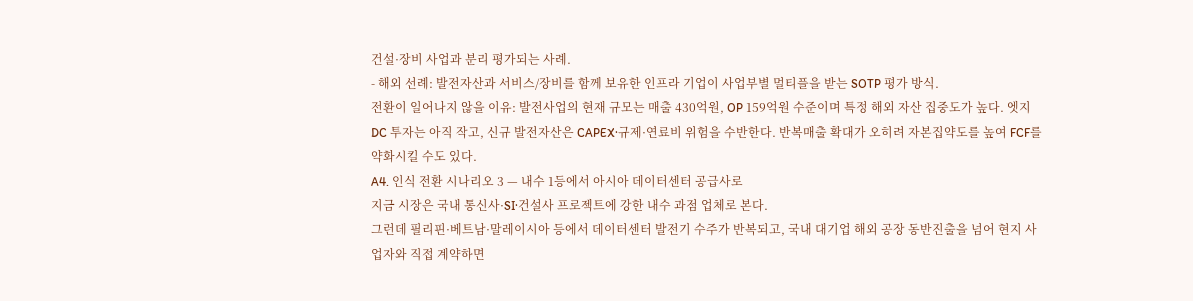건설·장비 사업과 분리 평가되는 사례.
- 해외 선례: 발전자산과 서비스/장비를 함께 보유한 인프라 기업이 사업부별 멀티플을 받는 SOTP 평가 방식.
전환이 일어나지 않을 이유: 발전사업의 현재 규모는 매출 430억원, OP 159억원 수준이며 특정 해외 자산 집중도가 높다. 엣지 DC 투자는 아직 작고, 신규 발전자산은 CAPEX·규제·연료비 위험을 수반한다. 반복매출 확대가 오히려 자본집약도를 높여 FCF를 약화시킬 수도 있다.
A4. 인식 전환 시나리오 3 — 내수 1등에서 아시아 데이터센터 공급사로
지금 시장은 국내 통신사·SI·건설사 프로젝트에 강한 내수 과점 업체로 본다.
그런데 필리핀·베트남·말레이시아 등에서 데이터센터 발전기 수주가 반복되고, 국내 대기업 해외 공장 동반진출을 넘어 현지 사업자와 직접 계약하면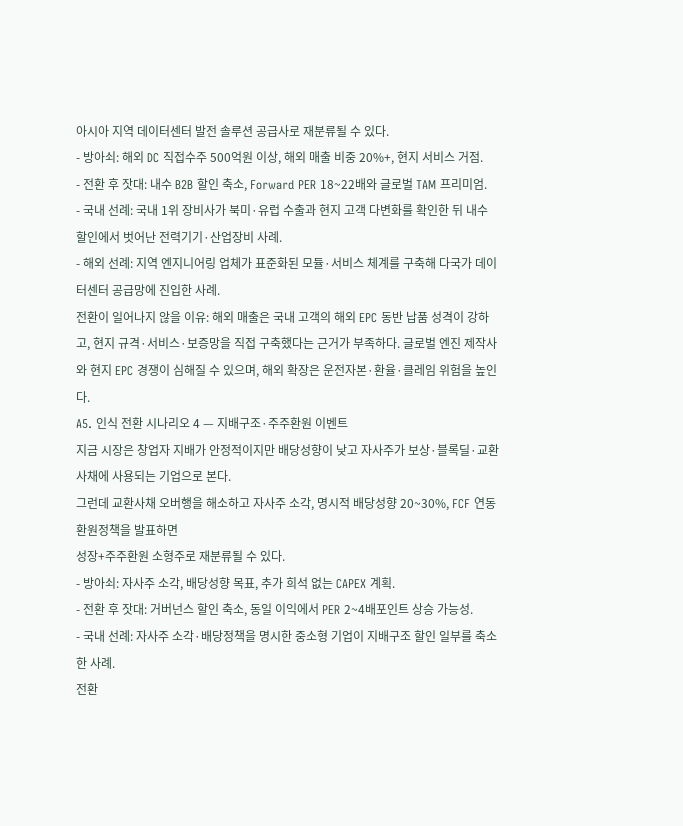아시아 지역 데이터센터 발전 솔루션 공급사로 재분류될 수 있다.
- 방아쇠: 해외 DC 직접수주 500억원 이상, 해외 매출 비중 20%+, 현지 서비스 거점.
- 전환 후 잣대: 내수 B2B 할인 축소, Forward PER 18~22배와 글로벌 TAM 프리미엄.
- 국내 선례: 국내 1위 장비사가 북미·유럽 수출과 현지 고객 다변화를 확인한 뒤 내수 할인에서 벗어난 전력기기·산업장비 사례.
- 해외 선례: 지역 엔지니어링 업체가 표준화된 모듈·서비스 체계를 구축해 다국가 데이터센터 공급망에 진입한 사례.
전환이 일어나지 않을 이유: 해외 매출은 국내 고객의 해외 EPC 동반 납품 성격이 강하고, 현지 규격·서비스·보증망을 직접 구축했다는 근거가 부족하다. 글로벌 엔진 제작사와 현지 EPC 경쟁이 심해질 수 있으며, 해외 확장은 운전자본·환율·클레임 위험을 높인다.
A5. 인식 전환 시나리오 4 — 지배구조·주주환원 이벤트
지금 시장은 창업자 지배가 안정적이지만 배당성향이 낮고 자사주가 보상·블록딜·교환사채에 사용되는 기업으로 본다.
그런데 교환사채 오버행을 해소하고 자사주 소각, 명시적 배당성향 20~30%, FCF 연동 환원정책을 발표하면
성장+주주환원 소형주로 재분류될 수 있다.
- 방아쇠: 자사주 소각, 배당성향 목표, 추가 희석 없는 CAPEX 계획.
- 전환 후 잣대: 거버넌스 할인 축소, 동일 이익에서 PER 2~4배포인트 상승 가능성.
- 국내 선례: 자사주 소각·배당정책을 명시한 중소형 기업이 지배구조 할인 일부를 축소한 사례.
전환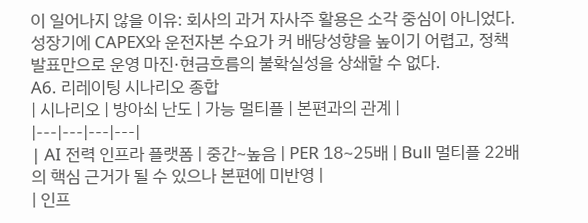이 일어나지 않을 이유: 회사의 과거 자사주 활용은 소각 중심이 아니었다. 성장기에 CAPEX와 운전자본 수요가 커 배당성향을 높이기 어렵고, 정책 발표만으로 운영 마진·현금흐름의 불확실성을 상쇄할 수 없다.
A6. 리레이팅 시나리오 종합
| 시나리오 | 방아쇠 난도 | 가능 멀티플 | 본편과의 관계 |
|---|---|---|---|
| AI 전력 인프라 플랫폼 | 중간~높음 | PER 18~25배 | Bull 멀티플 22배의 핵심 근거가 될 수 있으나 본편에 미반영 |
| 인프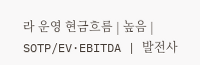라 운영 현금흐름 | 높음 | SOTP/EV·EBITDA | 발전사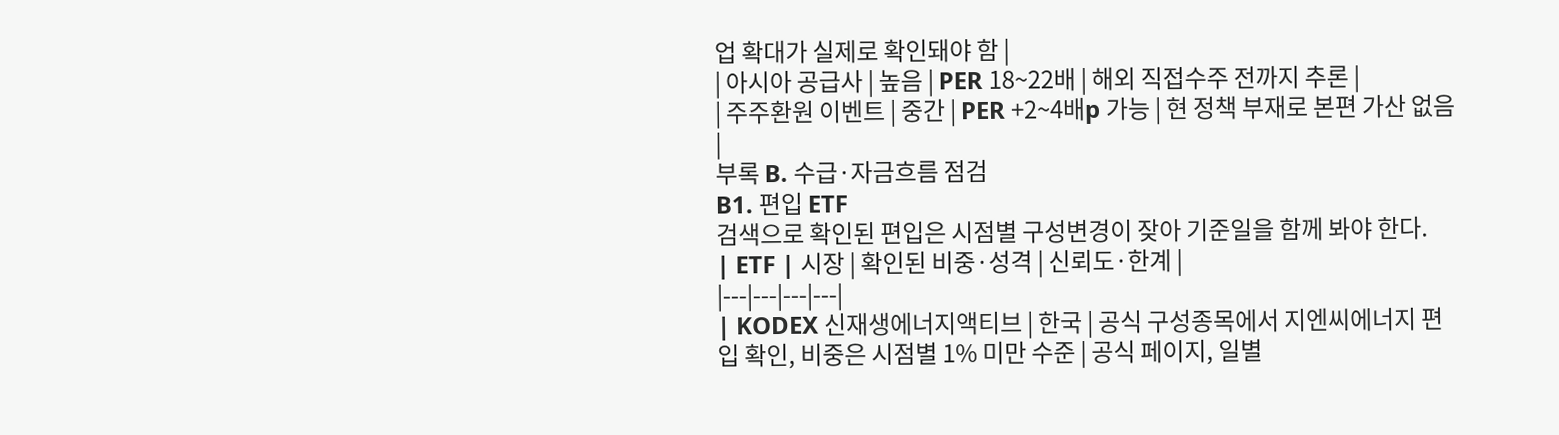업 확대가 실제로 확인돼야 함 |
| 아시아 공급사 | 높음 | PER 18~22배 | 해외 직접수주 전까지 추론 |
| 주주환원 이벤트 | 중간 | PER +2~4배p 가능 | 현 정책 부재로 본편 가산 없음 |
부록 B. 수급·자금흐름 점검
B1. 편입 ETF
검색으로 확인된 편입은 시점별 구성변경이 잦아 기준일을 함께 봐야 한다.
| ETF | 시장 | 확인된 비중·성격 | 신뢰도·한계 |
|---|---|---|---|
| KODEX 신재생에너지액티브 | 한국 | 공식 구성종목에서 지엔씨에너지 편입 확인, 비중은 시점별 1% 미만 수준 | 공식 페이지, 일별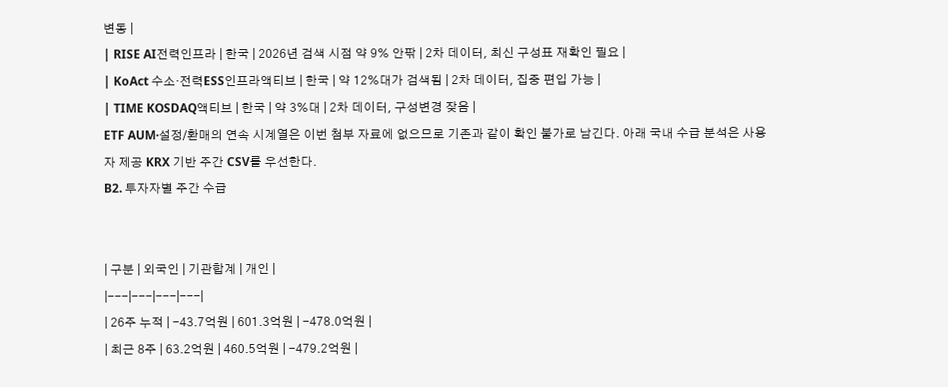변동 |
| RISE AI전력인프라 | 한국 | 2026년 검색 시점 약 9% 안팎 | 2차 데이터, 최신 구성표 재확인 필요 |
| KoAct 수소·전력ESS인프라액티브 | 한국 | 약 12%대가 검색됨 | 2차 데이터, 집중 편입 가능 |
| TIME KOSDAQ액티브 | 한국 | 약 3%대 | 2차 데이터, 구성변경 잦음 |
ETF AUM·설정/환매의 연속 시계열은 이번 첨부 자료에 없으므로 기존과 같이 확인 불가로 남긴다. 아래 국내 수급 분석은 사용자 제공 KRX 기반 주간 CSV를 우선한다.
B2. 투자자별 주간 수급


| 구분 | 외국인 | 기관합계 | 개인 |
|---|---|---|---|
| 26주 누적 | -43.7억원 | 601.3억원 | -478.0억원 |
| 최근 8주 | 63.2억원 | 460.5억원 | -479.2억원 |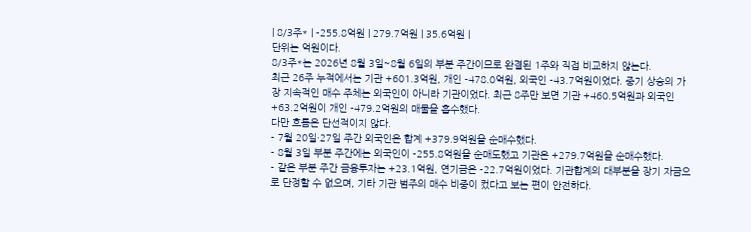| 8/3주* | -255.8억원 | 279.7억원 | 35.6억원 |
단위는 억원이다.
8/3주*는 2026년 8월 3일~8월 6일의 부분 주간이므로 완결된 1주와 직접 비교하지 않는다.
최근 26주 누적에서는 기관 +601.3억원, 개인 -478.0억원, 외국인 -43.7억원이었다. 중기 상승의 가장 지속적인 매수 주체는 외국인이 아니라 기관이었다. 최근 8주만 보면 기관 +460.5억원과 외국인 +63.2억원이 개인 -479.2억원의 매물을 흡수했다.
다만 흐름은 단선적이지 않다.
- 7월 20일·27일 주간 외국인은 합계 +379.9억원을 순매수했다.
- 8월 3일 부분 주간에는 외국인이 -255.8억원을 순매도했고 기관은 +279.7억원을 순매수했다.
- 같은 부분 주간 금융투자는 +23.1억원, 연기금은 -22.7억원이었다. 기관합계의 대부분을 장기 자금으로 단정할 수 없으며, 기타 기관 범주의 매수 비중이 컸다고 보는 편이 안전하다.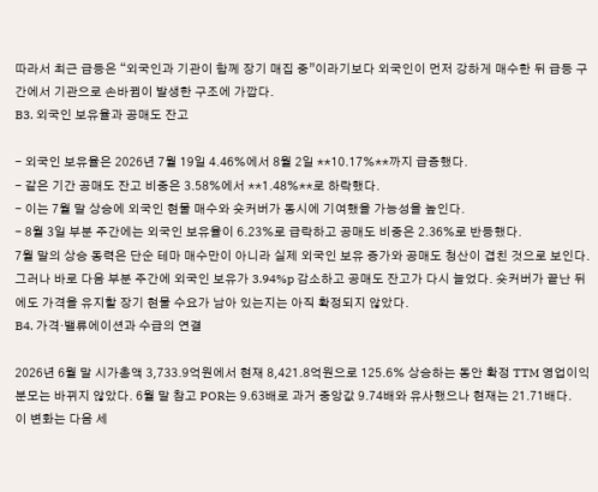따라서 최근 급등은 “외국인과 기관이 함께 장기 매집 중”이라기보다 외국인이 먼저 강하게 매수한 뒤 급등 구간에서 기관으로 손바뀜이 발생한 구조에 가깝다.
B3. 외국인 보유율과 공매도 잔고

- 외국인 보유율은 2026년 7월 19일 4.46%에서 8월 2일 **10.17%**까지 급증했다.
- 같은 기간 공매도 잔고 비중은 3.58%에서 **1.48%**로 하락했다.
- 이는 7월 말 상승에 외국인 현물 매수와 숏커버가 동시에 기여했을 가능성을 높인다.
- 8월 3일 부분 주간에는 외국인 보유율이 6.23%로 급락하고 공매도 비중은 2.36%로 반등했다.
7월 말의 상승 동력은 단순 테마 매수만이 아니라 실제 외국인 보유 증가와 공매도 청산이 겹친 것으로 보인다. 그러나 바로 다음 부분 주간에 외국인 보유가 3.94%p 감소하고 공매도 잔고가 다시 늘었다. 숏커버가 끝난 뒤에도 가격을 유지할 장기 현물 수요가 남아 있는지는 아직 확정되지 않았다.
B4. 가격·밸류에이션과 수급의 연결

2026년 6월 말 시가총액 3,733.9억원에서 현재 8,421.8억원으로 125.6% 상승하는 동안 확정 TTM 영업이익 분모는 바뀌지 않았다. 6월 말 참고 POR는 9.63배로 과거 중앙값 9.74배와 유사했으나 현재는 21.71배다.
이 변화는 다음 세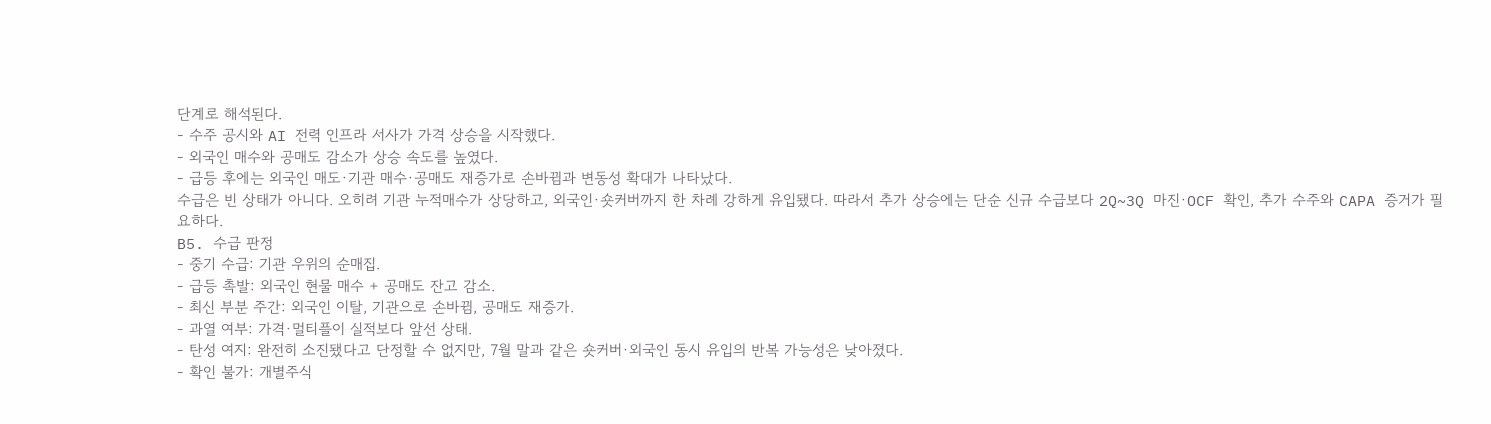단계로 해석된다.
- 수주 공시와 AI 전력 인프라 서사가 가격 상승을 시작했다.
- 외국인 매수와 공매도 감소가 상승 속도를 높였다.
- 급등 후에는 외국인 매도·기관 매수·공매도 재증가로 손바뀜과 변동성 확대가 나타났다.
수급은 빈 상태가 아니다. 오히려 기관 누적매수가 상당하고, 외국인·숏커버까지 한 차례 강하게 유입됐다. 따라서 추가 상승에는 단순 신규 수급보다 2Q~3Q 마진·OCF 확인, 추가 수주와 CAPA 증거가 필요하다.
B5. 수급 판정
- 중기 수급: 기관 우위의 순매집.
- 급등 촉발: 외국인 현물 매수 + 공매도 잔고 감소.
- 최신 부분 주간: 외국인 이탈, 기관으로 손바뀜, 공매도 재증가.
- 과열 여부: 가격·멀티플이 실적보다 앞선 상태.
- 탄성 여지: 완전히 소진됐다고 단정할 수 없지만, 7월 말과 같은 숏커버·외국인 동시 유입의 반복 가능성은 낮아졌다.
- 확인 불가: 개별주식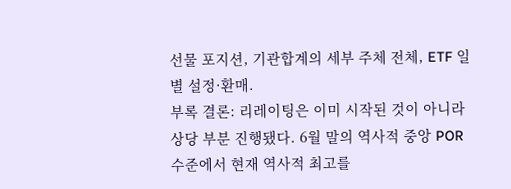선물 포지션, 기관합계의 세부 주체 전체, ETF 일별 설정·환매.
부록 결론: 리레이팅은 이미 시작된 것이 아니라 상당 부분 진행됐다. 6월 말의 역사적 중앙 POR 수준에서 현재 역사적 최고를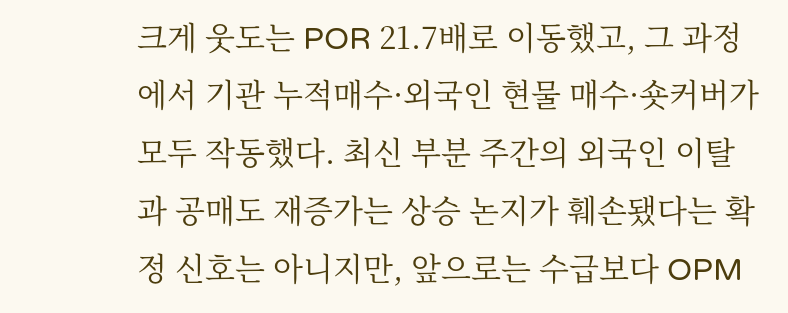크게 웃도는 POR 21.7배로 이동했고, 그 과정에서 기관 누적매수·외국인 현물 매수·숏커버가 모두 작동했다. 최신 부분 주간의 외국인 이탈과 공매도 재증가는 상승 논지가 훼손됐다는 확정 신호는 아니지만, 앞으로는 수급보다 OPM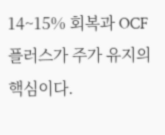14~15% 회복과 OCF 플러스가 주가 유지의 핵심이다.